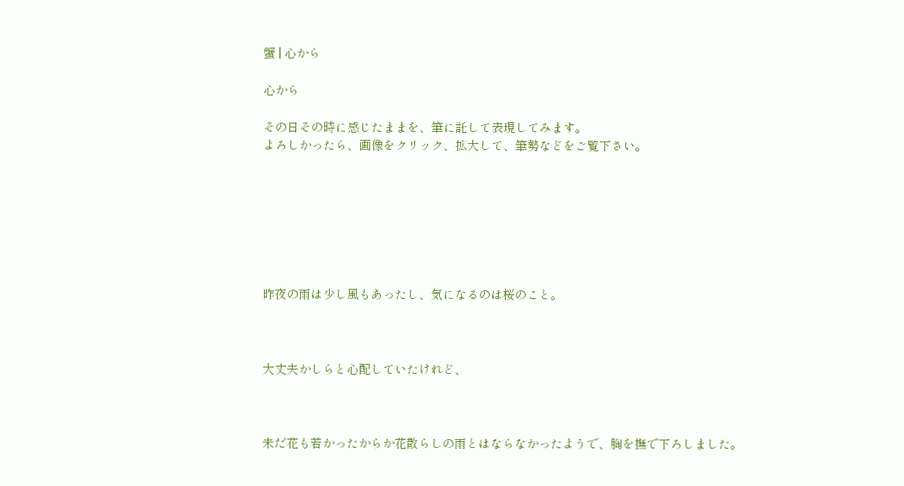蟹 | 心から

心から

その日その時に感じたままを、筆に託して表現してみます。
よろしかったら、画像をクリック、拡大して、筆勢などをご覧下さい。







昨夜の雨は少し風もあったし、気になるのは桜のこと。



大丈夫かしらと心配していたけれど、



未だ花も若かったからか花散らしの雨とはならなかったようで、胸を撫で下ろしました。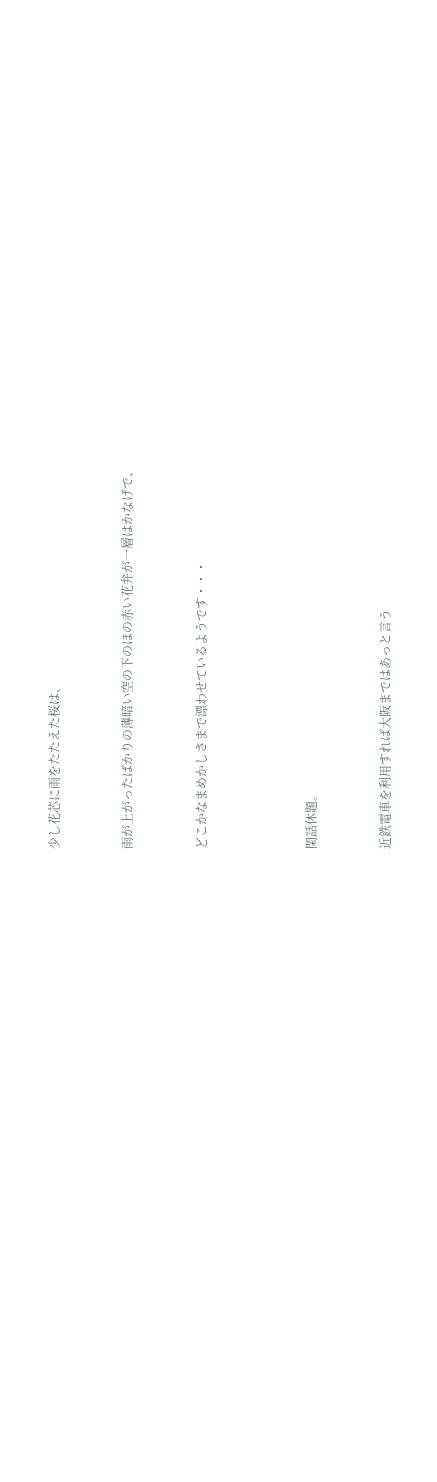少し花芯に雨をたたえた桜は、



雨が上がったばかりの薄暗い空の下のほの赤い花弁が一層はかなげで、



どこかなまめかしさまで漂わせているようです・・・





閑話休題。



近鉄電車を利用すれば大阪まではあっと言う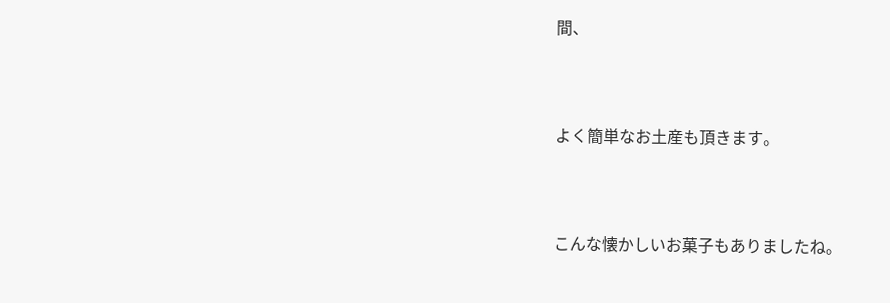間、



よく簡単なお土産も頂きます。



こんな懐かしいお菓子もありましたね。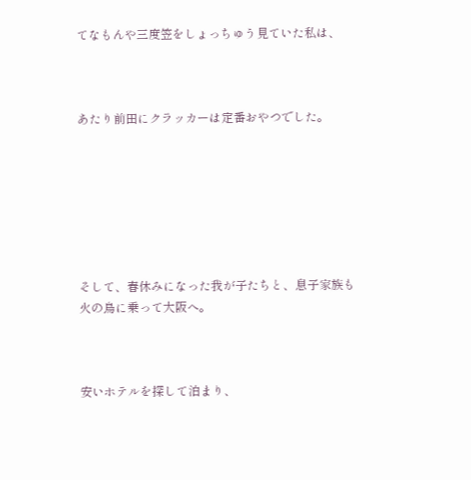てなもんや三度笠をしょっちゅう見ていた私は、



あたり前田にクラッカーは定番おやつでした。







そして、春休みになった我が子たちと、息子家族も火の鳥に乗って大阪へ。



安いホテルを探して泊まり、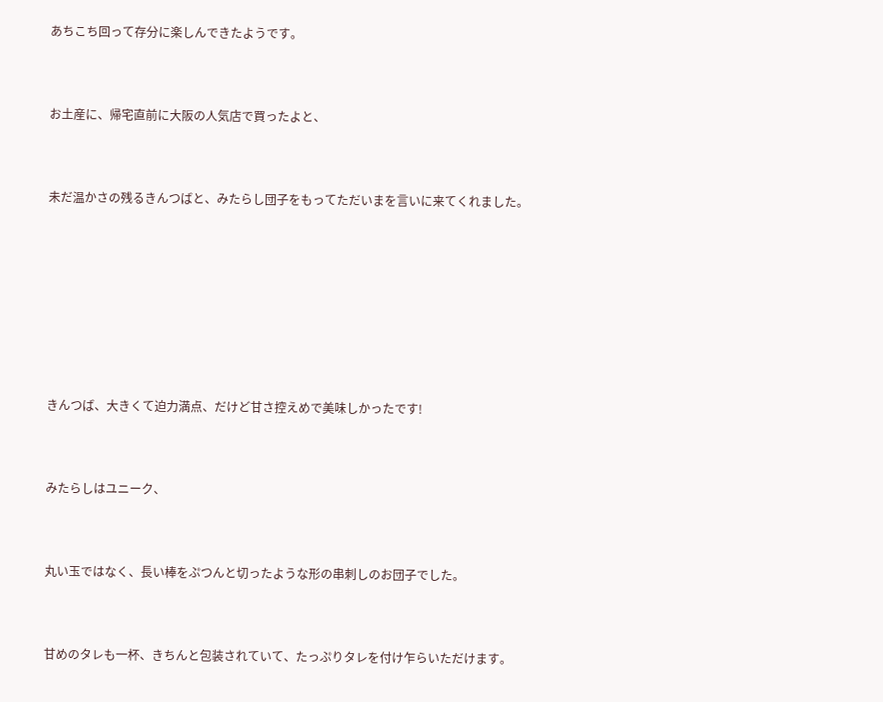あちこち回って存分に楽しんできたようです。



お土産に、帰宅直前に大阪の人気店で買ったよと、



未だ温かさの残るきんつばと、みたらし団子をもってただいまを言いに来てくれました。









きんつば、大きくて迫力満点、だけど甘さ控えめで美味しかったです!



みたらしはユニーク、



丸い玉ではなく、長い棒をぷつんと切ったような形の串刺しのお団子でした。



甘めのタレも一杯、きちんと包装されていて、たっぷりタレを付け乍らいただけます。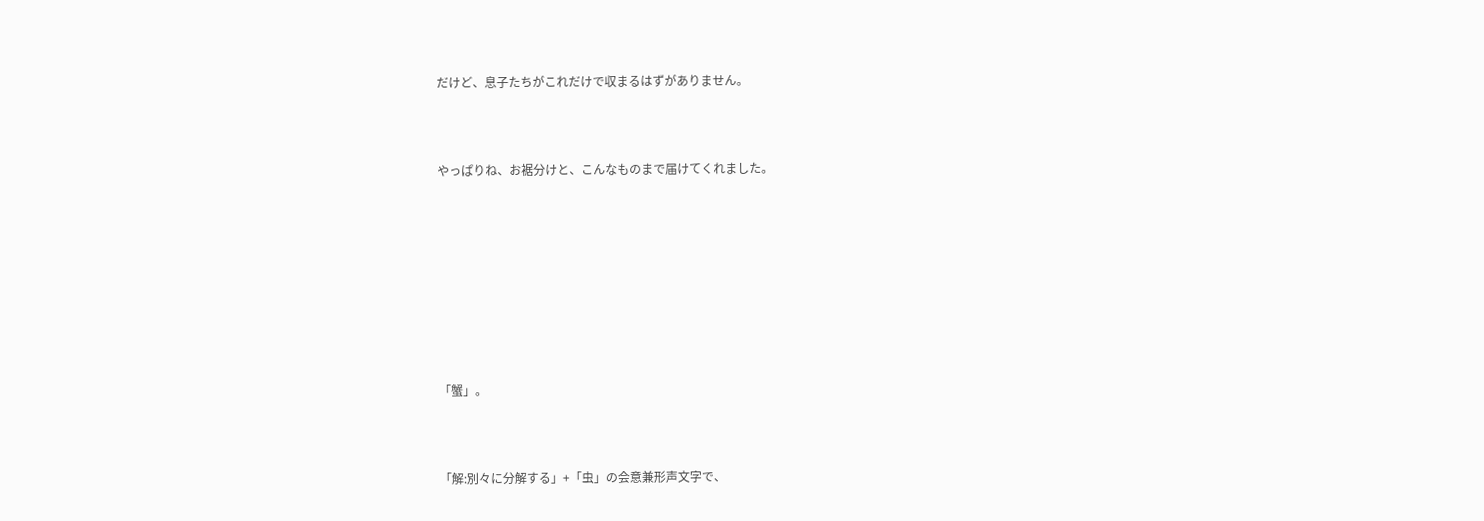だけど、息子たちがこれだけで収まるはずがありません。



やっぱりね、お裾分けと、こんなものまで届けてくれました。









「蟹」。



「解:別々に分解する」+「虫」の会意兼形声文字で、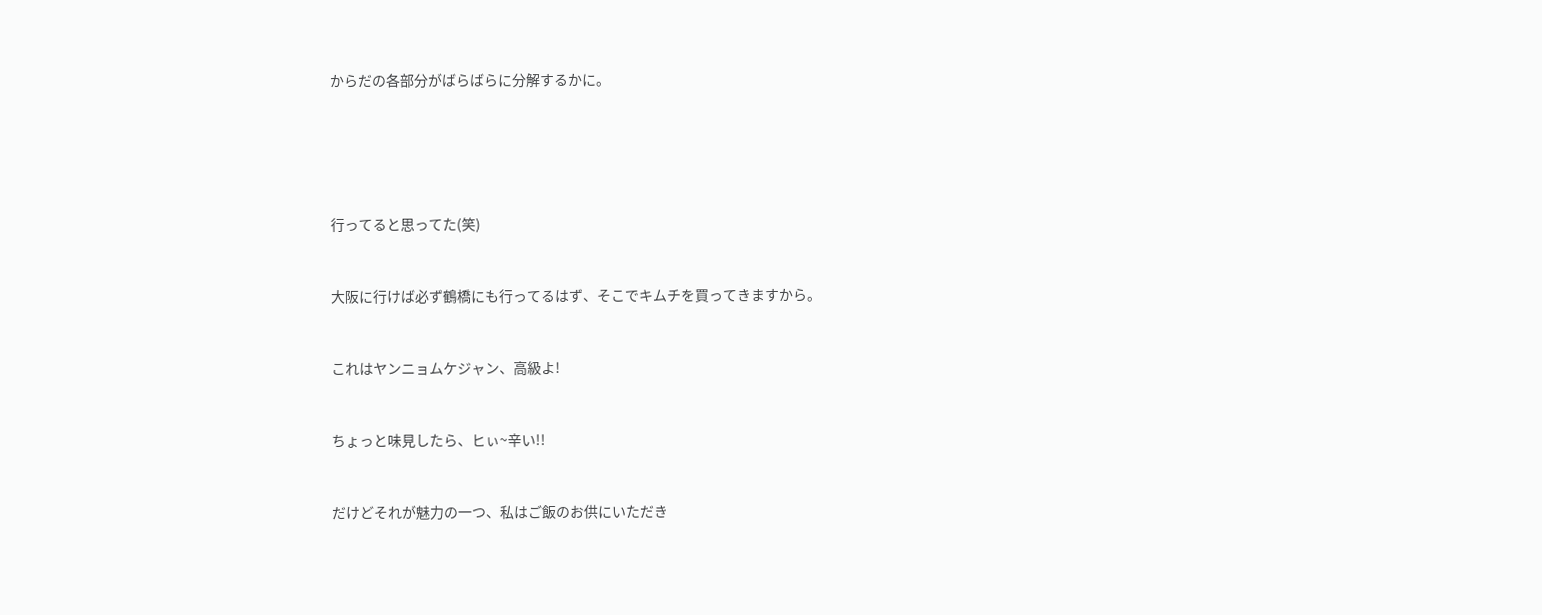からだの各部分がばらばらに分解するかに。







行ってると思ってた(笑)



大阪に行けば必ず鶴橋にも行ってるはず、そこでキムチを買ってきますから。



これはヤンニョムケジャン、高級よ!



ちょっと味見したら、ヒぃ~辛い!!



だけどそれが魅力の一つ、私はご飯のお供にいただき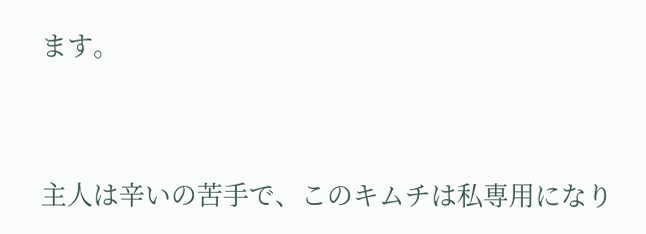ます。



主人は辛いの苦手で、このキムチは私専用になり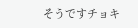そうですチョキ